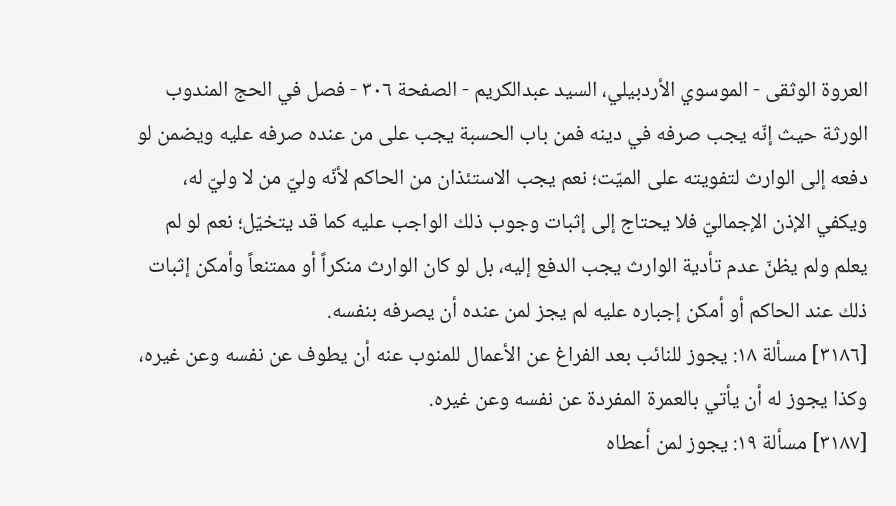العروة الوثقى - الموسوي الأردبيلي، السيد عبدالكريم - الصفحة ٣٠٦ - فصل في الحج المندوب
الورثة حيث إنّه يجب صرفه في دينه فمن باب الحسبة يجب على من عنده صرفه عليه ويضمن لو دفعه إلى الوارث لتفويته على الميّت؛ نعم يجب الاستئذان من الحاكم لأنّه وليّ من لا وليّ له، ويكفي الإذن الإجماليّ فلا يحتاج إلى إثبات وجوب ذلك الواجب عليه كما قد يتخيّل؛ نعم لو لم يعلم ولم يظنّ عدم تأدية الوارث يجب الدفع إليه، بل لو كان الوارث منكراً أو ممتنعاً وأمكن إثبات ذلك عند الحاكم أو أمكن إجباره عليه لم يجز لمن عنده أن يصرفه بنفسه.
[٣١٨٦] مسألة ١٨: يجوز للنائب بعد الفراغ عن الأعمال للمنوب عنه أن يطوف عن نفسه وعن غيره، وكذا يجوز له أن يأتي بالعمرة المفردة عن نفسه وعن غيره.
[٣١٨٧] مسألة ١٩: يجوز لمن أعطاه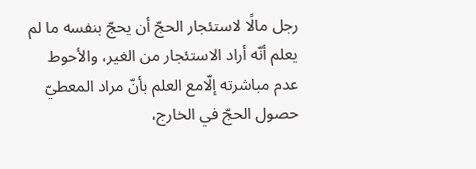رجل مالًا لاستئجار الحجّ أن يحجّ بنفسه ما لم يعلم أنّه أراد الاستئجار من الغير، والأحوط عدم مباشرته إلّامع العلم بأنّ مراد المعطيّ حصول الحجّ في الخارج،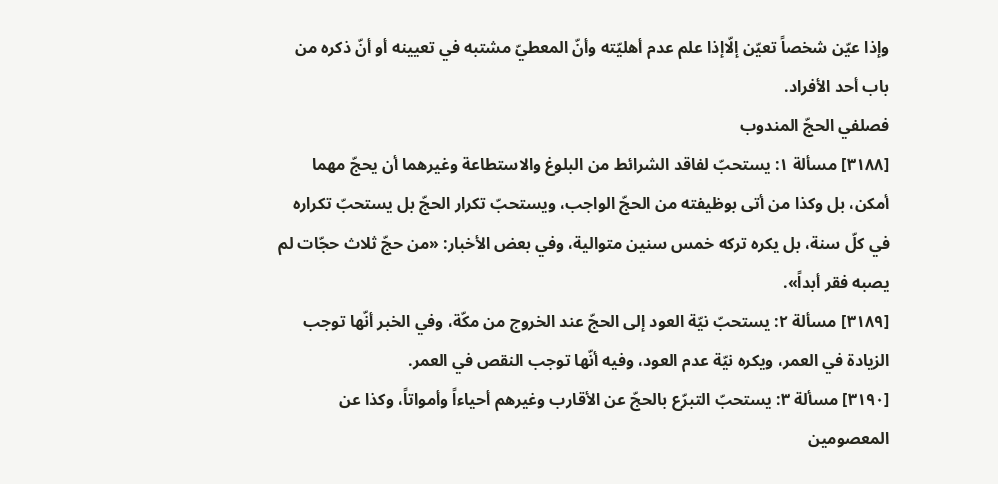وإذا عيّن شخصاً تعيّن إلّاإذا علم عدم أهليّته وأنّ المعطيّ مشتبه في تعيينه أو أنّ ذكره من باب أحد الأفراد.
فصلفي الحجّ المندوب
[٣١٨٨] مسألة ١: يستحبّ لفاقد الشرائط من البلوغ والاستطاعة وغيرهما أن يحجّ مهما أمكن، بل وكذا من أتى بوظيفته من الحجّ الواجب، ويستحبّ تكرار الحجّ بل يستحبّ تكراره في كلّ سنة، بل يكره تركه خمس سنين متوالية، وفي بعض الأخبار: «من حجّ ثلاث حجّات لم يصبه فقر أبداً».
[٣١٨٩] مسألة ٢: يستحبّ نيّة العود إلى الحجّ عند الخروج من مكّة، وفي الخبر أنّها توجب الزيادة في العمر، ويكره نيّة عدم العود، وفيه أنّها توجب النقص في العمر.
[٣١٩٠] مسألة ٣: يستحبّ التبرّع بالحجّ عن الأقارب وغيرهم أحياءاً وأمواتاً، وكذا عن المعصومين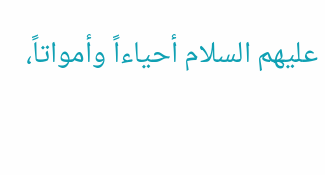عليهم السلام أحياءاً وأمواتاً،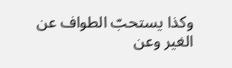وكذا يستحبّ الطواف عن الغير وعن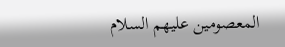المعصومين عليهم السلام